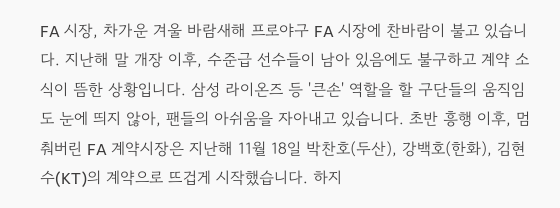FA 시장, 차가운 겨울 바람새해 프로야구 FA 시장에 찬바람이 불고 있습니다. 지난해 말 개장 이후, 수준급 선수들이 남아 있음에도 불구하고 계약 소식이 뜸한 상황입니다. 삼성 라이온즈 등 '큰손' 역할을 할 구단들의 움직임도 눈에 띄지 않아, 팬들의 아쉬움을 자아내고 있습니다. 초반 흥행 이후, 멈춰버린 FA 계약시장은 지난해 11월 18일 박찬호(두산), 강백호(한화), 김현수(KT)의 계약으로 뜨겁게 시작했습니다. 하지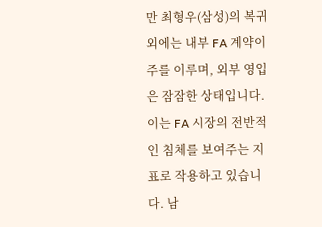만 최형우(삼성)의 복귀 외에는 내부 FA 계약이 주를 이루며, 외부 영입은 잠잠한 상태입니다. 이는 FA 시장의 전반적인 침체를 보여주는 지표로 작용하고 있습니다. 남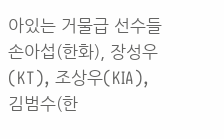아있는 거물급 선수들손아섭(한화), 장성우(KT), 조상우(KIA), 김범수(한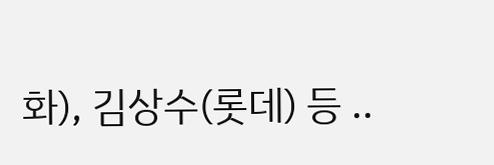화), 김상수(롯데) 등 ..